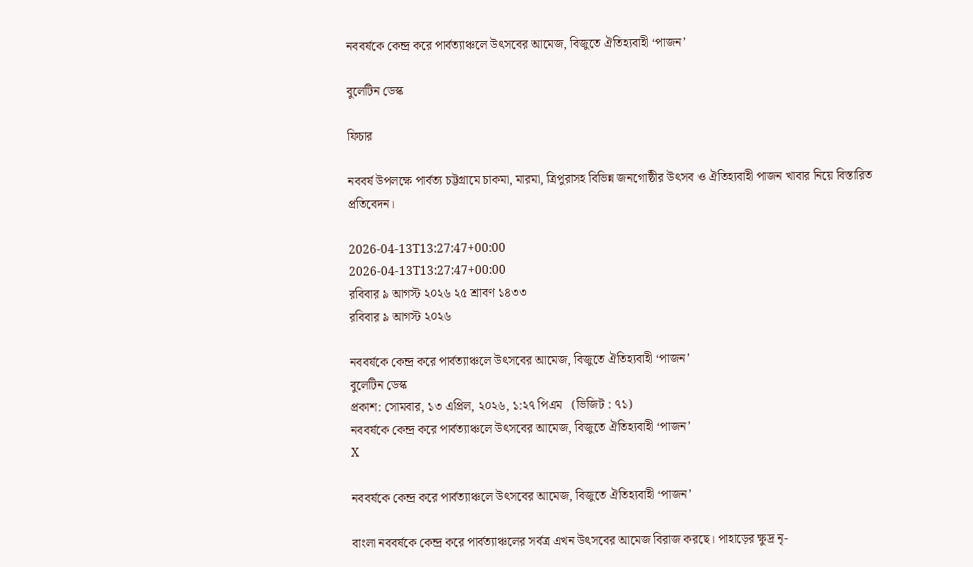নববর্ষকে কেন্দ্র করে পার্বত্যাঞ্চলে উৎসবের আমেজ, বিজুতে ঐতিহ্যবাহী ‘পাজন’

বুলেটিন ডেস্ক

ফিচার

নববর্ষ উপলক্ষে পার্বত্য চট্টগ্রামে চাকমা, মারমা, ত্রিপুরাসহ বিভিন্ন জনগোষ্ঠীর উৎসব ও ঐতিহ্যবাহী পাজন খাবার নিয়ে বিস্তারিত প্রতিবেদন।

2026-04-13T13:27:47+00:00
2026-04-13T13:27:47+00:00
রবিবার ৯ আগস্ট ২০২৬ ২৫ শ্রাবণ ১৪৩৩
রবিবার ৯ আগস্ট ২০২৬

নববর্ষকে কেন্দ্র করে পার্বত্যাঞ্চলে উৎসবের আমেজ, বিজুতে ঐতিহ্যবাহী ‘পাজন’
বুলেটিন ডেস্ক
প্রকাশ: সোমবার, ১৩ এপ্রিল, ২০২৬, ১:২৭ পিএম   (ভিজিট : ৭১)
নববর্ষকে কেন্দ্র করে পার্বত্যাঞ্চলে উৎসবের আমেজ, বিজুতে ঐতিহ্যবাহী ‘পাজন’
X

নববর্ষকে কেন্দ্র করে পার্বত্যাঞ্চলে উৎসবের আমেজ, বিজুতে ঐতিহ্যবাহী ‘পাজন’

বাংলা নববর্ষকে কেন্দ্র করে পার্বত্যাঞ্চলের সর্বত্র এখন উৎসবের আমেজ বিরাজ করছে। পাহাড়ের ক্ষুদ্র নৃ-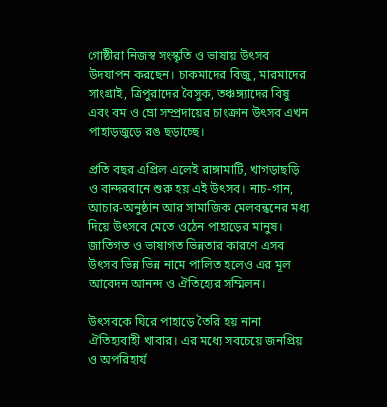গোষ্ঠীরা নিজস্ব সংস্কৃতি ও ভাষায় উৎসব উদযাপন করছেন। চাকমাদের বিজু, মারমাদের সাংগ্রাই, ত্রিপুরাদের বৈসুক, তঞ্চঙ্গ্যাদের বিষু এবং বম ও ম্রো সম্প্রদায়ের চাংক্রান উৎসব এখন পাহাড়জুড়ে রঙ ছড়াচ্ছে।

প্রতি বছর এপ্রিল এলেই রাঙ্গামাটি, খাগড়াছড়ি ও বান্দরবানে শুরু হয় এই উৎসব। নাচ-গান, আচার-অনুষ্ঠান আর সামাজিক মেলবন্ধনের মধ্য দিয়ে উৎসবে মেতে ওঠেন পাহাড়ের মানুষ। জাতিগত ও ভাষাগত ভিন্নতার কারণে এসব উৎসব ভিন্ন ভিন্ন নামে পালিত হলেও এর মূল আবেদন আনন্দ ও ঐতিহ্যের সম্মিলন।

উৎসবকে ঘিরে পাহাড়ে তৈরি হয় নানা ঐতিহ্যবাহী খাবার। এর মধ্যে সবচেয়ে জনপ্রিয় ও অপরিহার্য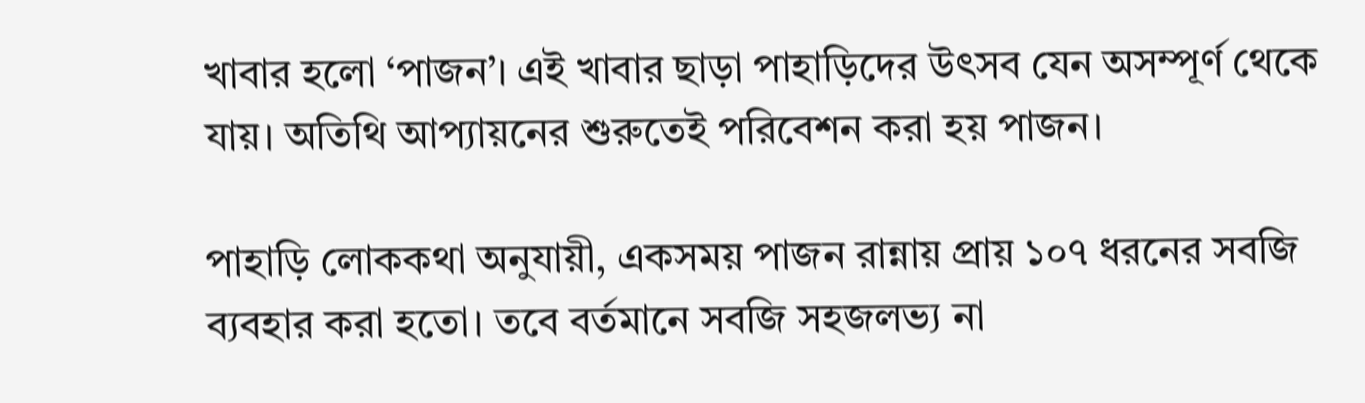খাবার হলো ‘পাজন’। এই খাবার ছাড়া পাহাড়িদের উৎসব যেন অসম্পূর্ণ থেকে যায়। অতিথি আপ্যায়নের শুরুতেই পরিবেশন করা হয় পাজন।

পাহাড়ি লোককথা অনুযায়ী, একসময় পাজন রান্নায় প্রায় ১০৭ ধরনের সবজি ব্যবহার করা হতো। তবে বর্তমানে সবজি সহজলভ্য না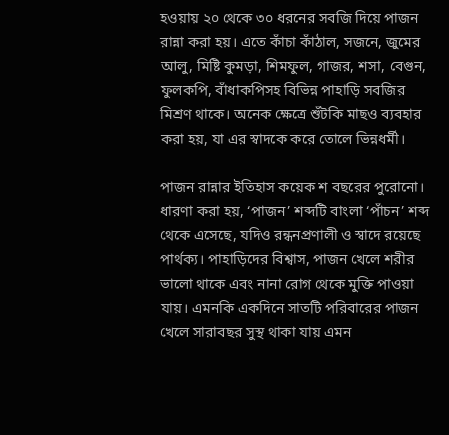হওয়ায় ২০ থেকে ৩০ ধরনের সবজি দিয়ে পাজন রান্না করা হয়। এতে কাঁচা কাঁঠাল, সজনে, জুমের আলু, মিষ্টি কুমড়া, শিমফুল, গাজর, শসা, বেগুন, ফুলকপি, বাঁধাকপিসহ বিভিন্ন পাহাড়ি সবজির মিশ্রণ থাকে। অনেক ক্ষেত্রে শুঁটকি মাছও ব্যবহার করা হয়, যা এর স্বাদকে করে তোলে ভিন্নধর্মী।

পাজন রান্নার ইতিহাস কয়েক শ বছরের পুরোনো। ধারণা করা হয়, ‘পাজন’ শব্দটি বাংলা ‘পাঁচন’ শব্দ থেকে এসেছে, যদিও রন্ধনপ্রণালী ও স্বাদে রয়েছে পার্থক্য। পাহাড়িদের বিশ্বাস, পাজন খেলে শরীর ভালো থাকে এবং নানা রোগ থেকে মুক্তি পাওয়া যায়। এমনকি একদিনে সাতটি পরিবারের পাজন খেলে সারাবছর সুস্থ থাকা যায় এমন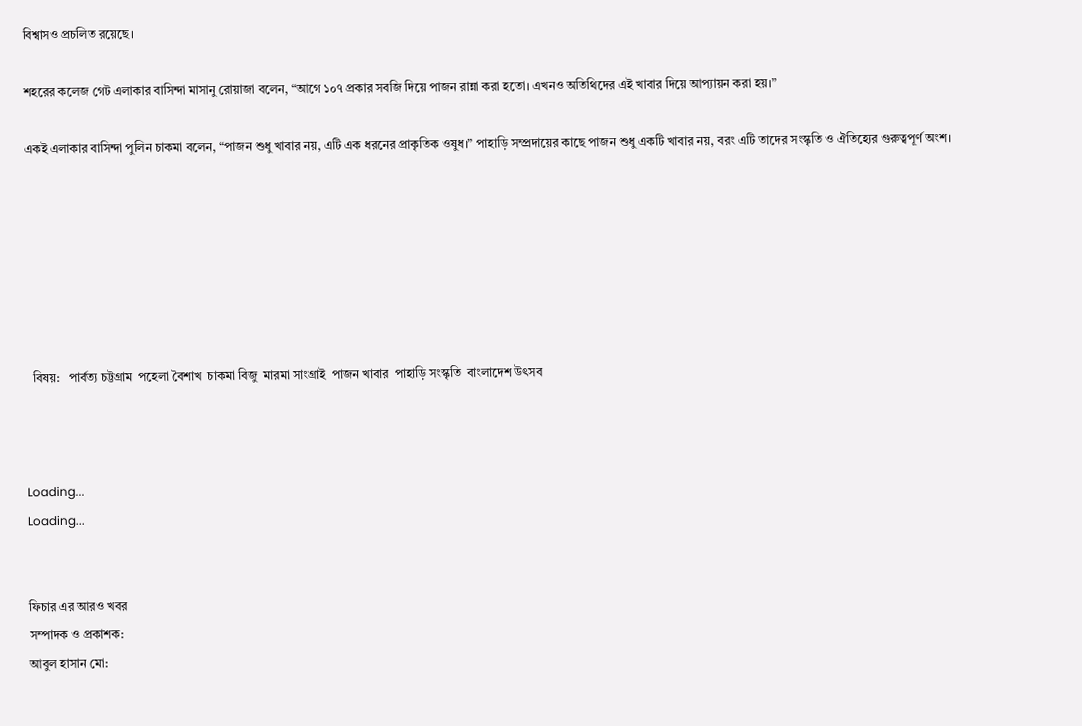বিশ্বাসও প্রচলিত রয়েছে।

শহরের কলেজ গেট এলাকার বাসিন্দা মাসানু রোয়াজা বলেন, “আগে ১০৭ প্রকার সবজি দিয়ে পাজন রান্না করা হতো। এখনও অতিথিদের এই খাবার দিয়ে আপ্যায়ন করা হয়।”

একই এলাকার বাসিন্দা পুলিন চাকমা বলেন, “পাজন শুধু খাবার নয়, এটি এক ধরনের প্রাকৃতিক ওষুধ।” পাহাড়ি সম্প্রদায়ের কাছে পাজন শুধু একটি খাবার নয়, বরং এটি তাদের সংস্কৃতি ও ঐতিহ্যের গুরুত্বপূর্ণ অংশ।







  বিষয়:   পার্বত্য চট্টগ্রাম  পহেলা বৈশাখ  চাকমা বিজু  মারমা সাংগ্রাই  পাজন খাবার  পাহাড়ি সংস্কৃতি  বাংলাদেশ উৎসব



Loading...
Loading...


ফিচার এর আরও খবর
সম্পাদক ও প্রকাশক:
আবুল হাসান মো: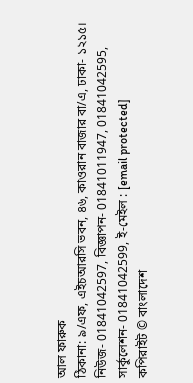আল ফারুক
ঠিকানা: ৯/এফ, এইচআরসি ভবন, ৪৬, কাওরান বাজার বা/এ, ঢাকা- ১২১৫।
নিউজ- 01841042597, বিজ্ঞাপন- 01841011947, 01841042595, সার্কুলেশন- 01841042599, ই-মেইল : [email protected]
কপিরাইট © বাংলাদেশ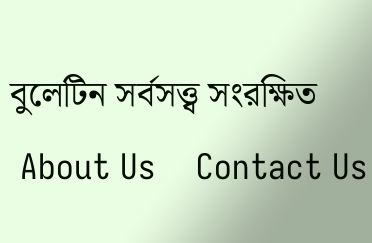বুলেটিন সর্বসত্ত্ব সংরক্ষিত
 About Us    Contact Us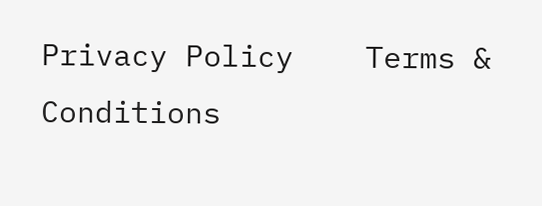Privacy Policy    Terms & Conditions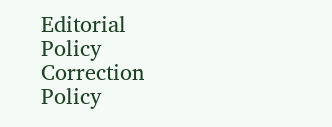Editorial Policy    Correction Policy